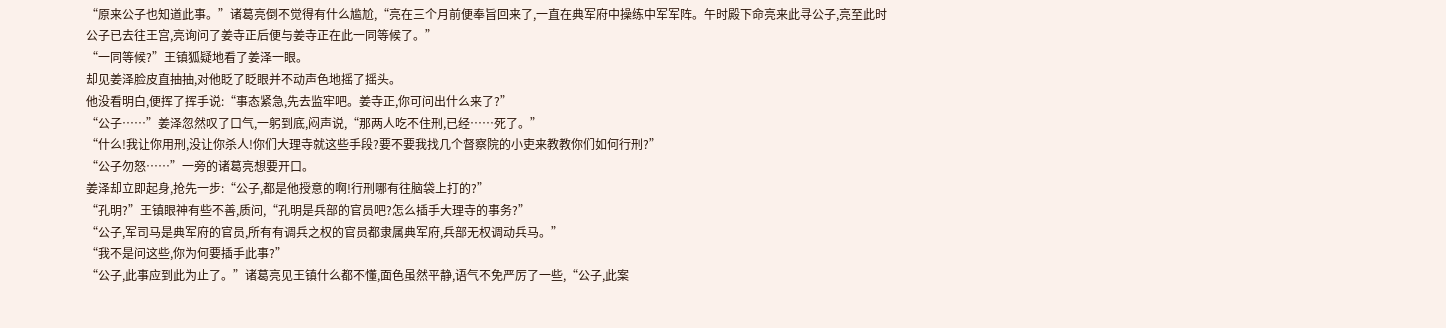“原来公子也知道此事。”诸葛亮倒不觉得有什么尴尬,“亮在三个月前便奉旨回来了,一直在典军府中操练中军军阵。午时殿下命亮来此寻公子,亮至此时公子已去往王宫,亮询问了姜寺正后便与姜寺正在此一同等候了。”
“一同等候?”王镇狐疑地看了姜泽一眼。
却见姜泽脸皮直抽抽,对他眨了眨眼并不动声色地摇了摇头。
他没看明白,便挥了挥手说:“事态紧急,先去监牢吧。姜寺正,你可问出什么来了?”
“公子……”姜泽忽然叹了口气,一躬到底,闷声说,“那两人吃不住刑,已经……死了。”
“什么!我让你用刑,没让你杀人!你们大理寺就这些手段?要不要我找几个督察院的小吏来教教你们如何行刑?”
“公子勿怒……”一旁的诸葛亮想要开口。
姜泽却立即起身,抢先一步:“公子,都是他授意的啊!行刑哪有往脑袋上打的?”
“孔明?”王镇眼神有些不善,质问,“孔明是兵部的官员吧?怎么插手大理寺的事务?”
“公子,军司马是典军府的官员,所有有调兵之权的官员都隶属典军府,兵部无权调动兵马。”
“我不是问这些,你为何要插手此事?”
“公子,此事应到此为止了。”诸葛亮见王镇什么都不懂,面色虽然平静,语气不免严厉了一些,“公子,此案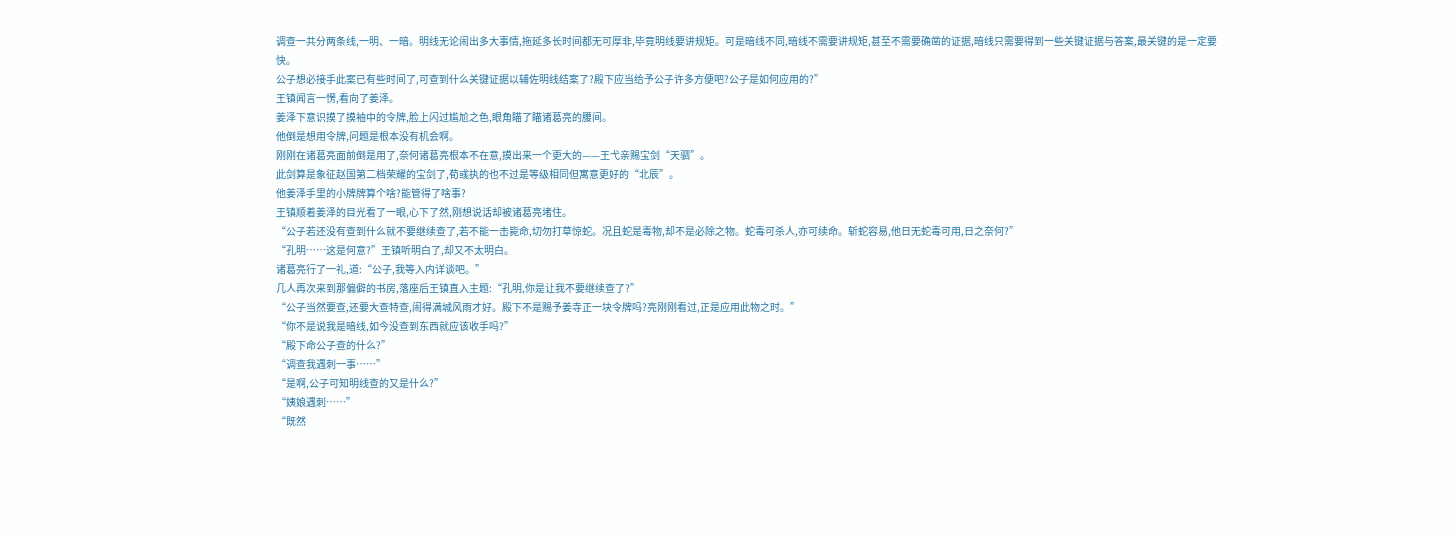调查一共分两条线,一明、一暗。明线无论闹出多大事情,拖延多长时间都无可厚非,毕竟明线要讲规矩。可是暗线不同,暗线不需要讲规矩,甚至不需要确凿的证据,暗线只需要得到一些关键证据与答案,最关键的是一定要快。
公子想必接手此案已有些时间了,可查到什么关键证据以辅佐明线结案了?殿下应当给予公子许多方便吧?公子是如何应用的?”
王镇闻言一愣,看向了姜泽。
姜泽下意识摸了摸袖中的令牌,脸上闪过尴尬之色,眼角瞄了瞄诸葛亮的腰间。
他倒是想用令牌,问题是根本没有机会啊。
刚刚在诸葛亮面前倒是用了,奈何诸葛亮根本不在意,摸出来一个更大的——王弋亲赐宝剑“天驷”。
此剑算是象征赵国第二档荣耀的宝剑了,荀彧执的也不过是等级相同但寓意更好的“北辰”。
他姜泽手里的小牌牌算个啥?能管得了啥事?
王镇顺着姜泽的目光看了一眼,心下了然,刚想说话却被诸葛亮堵住。
“公子若还没有查到什么就不要继续查了,若不能一击毙命,切勿打草惊蛇。况且蛇是毒物,却不是必除之物。蛇毒可杀人,亦可续命。斩蛇容易,他日无蛇毒可用,日之奈何?”
“孔明……这是何意?”王镇听明白了,却又不太明白。
诸葛亮行了一礼,道:“公子,我等入内详谈吧。”
几人再次来到那偏僻的书房,落座后王镇直入主题:“孔明,你是让我不要继续查了?”
“公子当然要查,还要大查特查,闹得满城风雨才好。殿下不是赐予姜寺正一块令牌吗?亮刚刚看过,正是应用此物之时。”
“你不是说我是暗线,如今没查到东西就应该收手吗?”
“殿下命公子查的什么?”
“调查我遇刺一事……”
“是啊,公子可知明线查的又是什么?”
“姨娘遇刺……”
“既然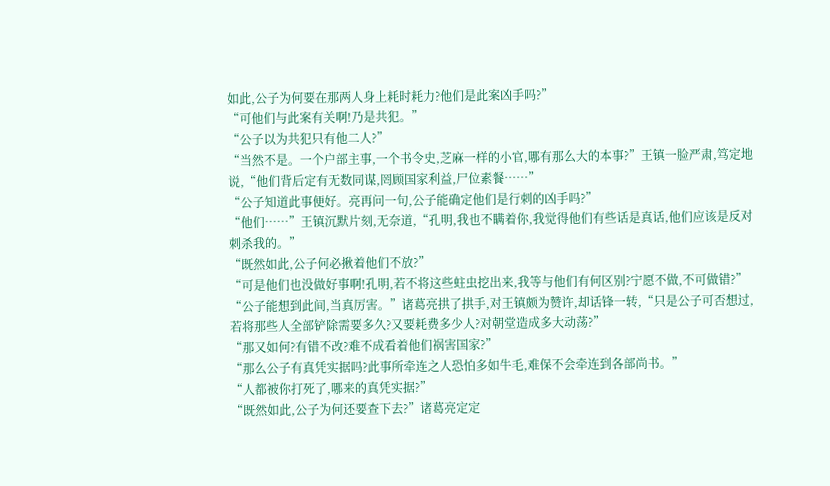如此,公子为何要在那两人身上耗时耗力?他们是此案凶手吗?”
“可他们与此案有关啊!乃是共犯。”
“公子以为共犯只有他二人?”
“当然不是。一个户部主事,一个书令史,芝麻一样的小官,哪有那么大的本事?”王镇一脸严肃,笃定地说,“他们背后定有无数同谋,罔顾国家利益,尸位素餐……”
“公子知道此事便好。亮再问一句,公子能确定他们是行刺的凶手吗?”
“他们……”王镇沉默片刻,无奈道,“孔明,我也不瞒着你,我觉得他们有些话是真话,他们应该是反对刺杀我的。”
“既然如此,公子何必揪着他们不放?”
“可是他们也没做好事啊!孔明,若不将这些蛀虫挖出来,我等与他们有何区别?宁愿不做,不可做错?”
“公子能想到此间,当真厉害。”诸葛亮拱了拱手,对王镇颇为赞许,却话锋一转,“只是公子可否想过,若将那些人全部铲除需要多久?又要耗费多少人?对朝堂造成多大动荡?”
“那又如何?有错不改?难不成看着他们祸害国家?”
“那么公子有真凭实据吗?此事所牵连之人恐怕多如牛毛,难保不会牵连到各部尚书。”
“人都被你打死了,哪来的真凭实据?”
“既然如此,公子为何还要查下去?”诸葛亮定定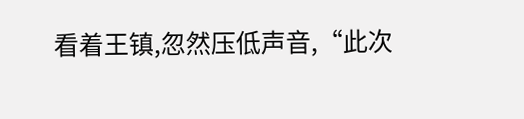看着王镇,忽然压低声音,“此次